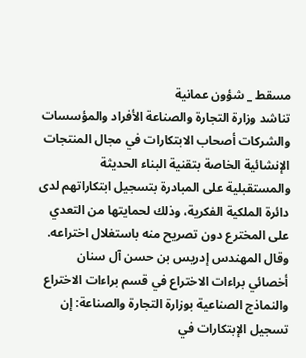مسقط _ شؤون عمانية
تناشد وزارة التجارة والصناعة الأفراد والمؤسسات والشركات أصحاب الابتكارات في مجال المنتجات الإنشائية الخاصة بتقنية البناء الحديثة والمستقبلية على المبادرة بتسجيل ابتكاراتهم لدى دائرة الملكية الفكرية، وذلك لحمايتها من التعدي على المخترع دون تصريح منه باستغلال اختراعه.
وقال المهندس إدريس بن حسن آل سنان أخصائي براءات الاختراع في قسم براءات الاختراع والنماذج الصناعية بوزارة التجارة والصناعة: إن تسجيل الإبتكارات في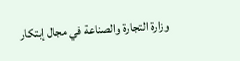وزارة التجارة والصناعة في مجال إبتكار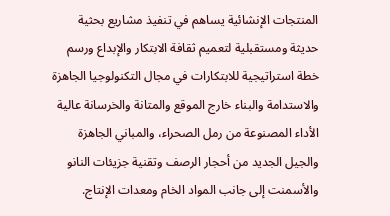المنتجات الإنشائية يساهم في تنفيذ مشاريع بحثية حديثة ومستقبلية لتعميم ثقافة الابتكار والإبداع ورسم خطة استراتيجية للابتكارات في مجال التكنولوجيا الجاهزة والاستدامة والبناء خارج الموقع والمتانة والخرسانة عالية الأداء المصنوعة من رمل الصحراء، والمباني الجاهزة والجيل الجديد من أحجار الرصف وتقنية جزيئات النانو والأسمنت إلى جانب المواد الخام ومعدات الإنتاج.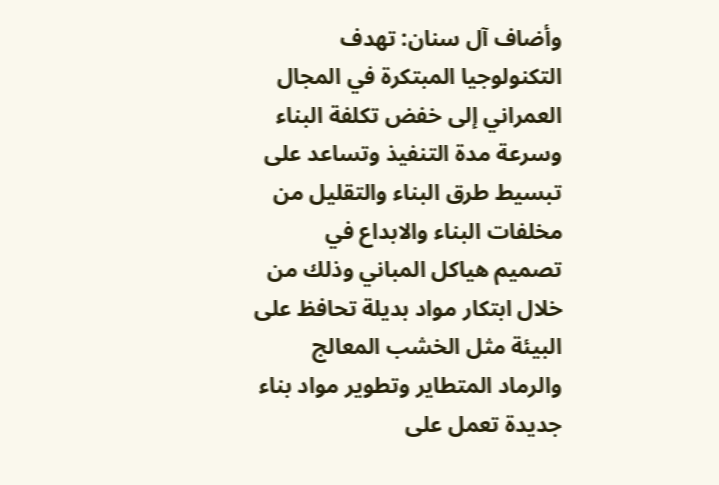وأضاف آل سنان: تهدف التكنولوجيا المبتكرة في المجال العمراني إلى خفض تكلفة البناء وسرعة مدة التنفيذ وتساعد على تبسيط طرق البناء والتقليل من مخلفات البناء والابداع في تصميم هياكل المباني وذلك من خلال ابتكار مواد بديلة تحافظ على البيئة مثل الخشب المعالج والرماد المتطاير وتطوير مواد بناء جديدة تعمل على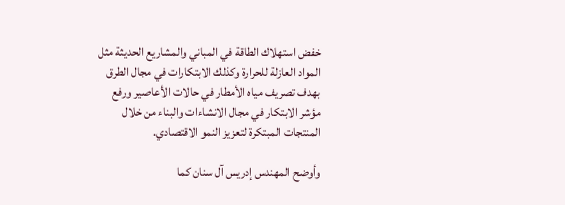خفض استهلاك الطاقة في المباني والمشاريع الحديثة مثل المواد العازلة للحرارة وكذلك الابتكارات في مجال الطرق بهدف تصريف مياه الأمطار في حالات الأعاصير ورفع مؤشر الابتكار في مجال الانشاءات والبناء من خلال المنتجات المبتكرة لتعزيز النمو الاقتصادي.

وأوضح المهندس إدريس آل سنان كما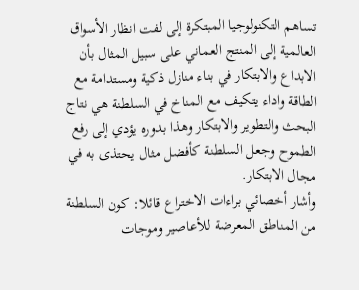تساهم التكنولوجيا المبتكرة إلى لفت انظار الأسواق العالمية إلى المنتج العماني على سبيل المثال بأن الابداع والابتكار في بناء منازل ذكية ومستدامة مع الطاقة واداء يتكيف مع المناخ في السلطنة هي نتاج البحث والتطوير والابتكار وهذا بدوره يؤدي إلى رفع الطموح وجعل السلطنة كأفضل مثال يحتذى به في مجال الابتكار.
وأشار أخصائي براءات الاختراع قائلا: كون السلطنة من المناطق المعرضة للأعاصير وموجات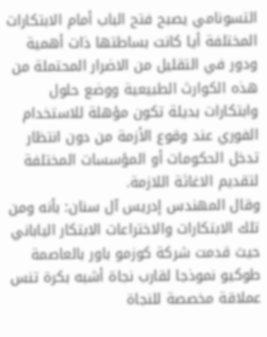التسونامي يصبح فتح الباب أمام الابتكارات المختلفة أيا كانت بساطتها ذات أهمية ودور في التقليل من الاضرار المحتملة من هذه الكوارث الطبيعية ووضع حلول وابتكارات بديلة تكون مؤهلة للاستخدام الفوري عند وقوع الأزمة من دون انتظار تدخل الحكومات أو المؤسسات المختلفة لتقديم الاغاثة اللازمة.
وقال المهندس إدريس آل سنان: بأنه ومن تلك الابتكارات والاختراعات الابتكار الياباني حيث قدمت شركة كوزمو باور بالعاصمة طوكيو نموذجا لقارب نجاة أشبه بكرة تنس عملاقة مخصصة للنجاة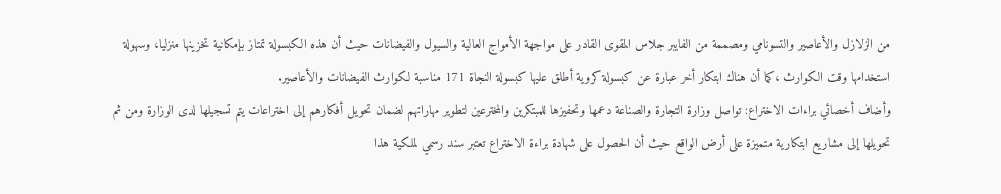من الزلازل والأعاصير والتسونامي ومصممة من الفايبر جلاس المقوى القادر على مواجهة الأمواج العالية والسيول والفيضانات حيث أن هذه الكبسولة تمتاز بإمكانية تخزينها منزليا، وسهولة استخدامها وقت الكوارث ،كما أن هناك ابتكار أخر عبارة عن كبسولة كروية أطلق عليها كبسولة النجاة 171 مناسبة لكوارث الفيضانات والأعاصير.
وأضاف أخصائي براءات الاختراع: تواصل وزارة التجارة والصناعة دعمها وتحفيزها للمبتكرين والمخترعين لتطوير مهاراتهم لضمان تحويل أفكارهم إلى اختراعات يتم تسجيلها لدى الوزارة ومن ثم تحويلها إلى مشاريع ابتكارية متميزة على أرض الواقع حيث أن الحصول على شهادة براءة الاختراع تعتبر سند رسمي لملكية هذا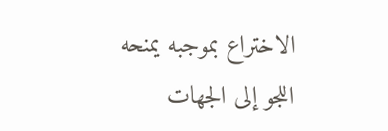الاختراع بموجبه يمنحه اللجو إلى الجهات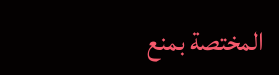المختصة بمنع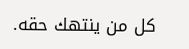كل من ينتهك حقه.